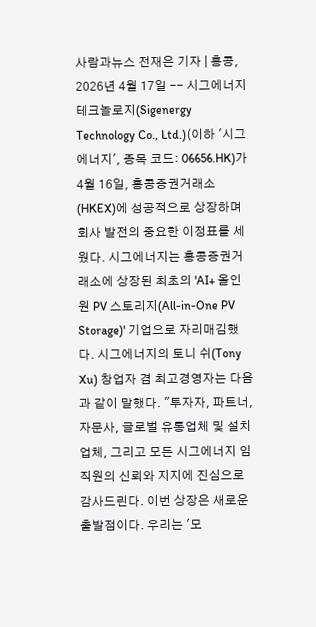사람과뉴스 전재은 기자 | 홍콩, 2026년 4월 17일 -- 시그에너지 테크놀로지(Sigenergy Technology Co., Ltd.)(이하 '시그에너지', 종목 코드: 06656.HK)가 4월 16일, 홍콩증권거래소(HKEX)에 성공적으로 상장하며 회사 발전의 중요한 이정표를 세웠다. 시그에너지는 홍콩증권거래소에 상장된 최초의 'AI+ 올인원 PV 스토리지(All-in-One PV Storage)' 기업으로 자리매김했다. 시그에너지의 토니 쉬(Tony Xu) 창업자 겸 최고경영자는 다음과 같이 말했다. "투자자, 파트너, 자문사, 글로벌 유통업체 및 설치업체, 그리고 모든 시그에너지 임직원의 신뢰와 지지에 진심으로 감사드린다. 이번 상장은 새로운 출발점이다. 우리는 '모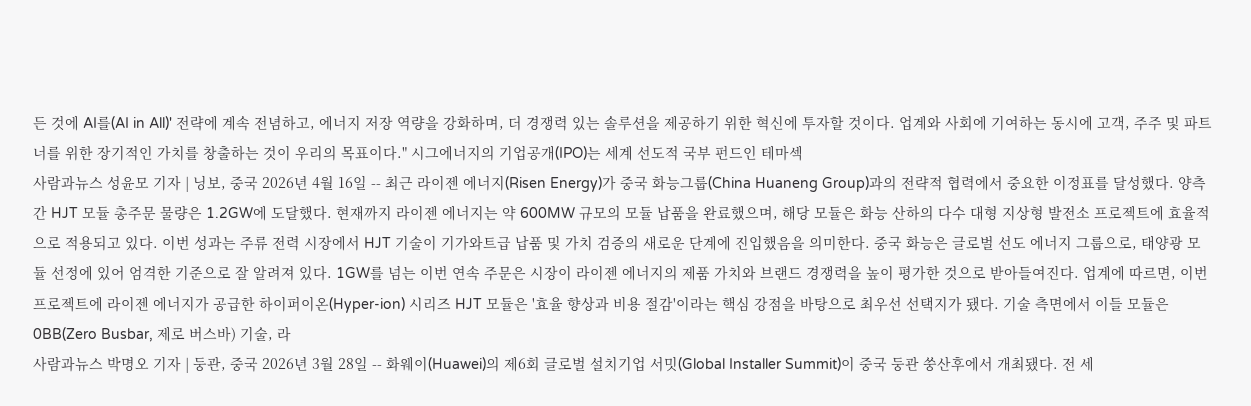든 것에 AI를(AI in All)' 전략에 계속 전념하고, 에너지 저장 역량을 강화하며, 더 경쟁력 있는 솔루션을 제공하기 위한 혁신에 투자할 것이다. 업계와 사회에 기여하는 동시에 고객, 주주 및 파트너를 위한 장기적인 가치를 창출하는 것이 우리의 목표이다." 시그에너지의 기업공개(IPO)는 세계 선도적 국부 펀드인 테마섹
사람과뉴스 성윤모 기자 | 닝보, 중국 2026년 4월 16일 -- 최근 라이젠 에너지(Risen Energy)가 중국 화능그룹(China Huaneng Group)과의 전략적 협력에서 중요한 이정표를 달성했다. 양측 간 HJT 모듈 총주문 물량은 1.2GW에 도달했다. 현재까지 라이젠 에너지는 약 600MW 규모의 모듈 납품을 완료했으며, 해당 모듈은 화능 산하의 다수 대형 지상형 발전소 프로젝트에 효율적으로 적용되고 있다. 이번 성과는 주류 전력 시장에서 HJT 기술이 기가와트급 납품 및 가치 검증의 새로운 단계에 진입했음을 의미한다. 중국 화능은 글로벌 선도 에너지 그룹으로, 태양광 모듈 선정에 있어 엄격한 기준으로 잘 알려져 있다. 1GW를 넘는 이번 연속 주문은 시장이 라이젠 에너지의 제품 가치와 브랜드 경쟁력을 높이 평가한 것으로 받아들여진다. 업계에 따르면, 이번 프로젝트에 라이젠 에너지가 공급한 하이퍼이온(Hyper-ion) 시리즈 HJT 모듈은 '효율 향상과 비용 절감'이라는 핵심 강점을 바탕으로 최우선 선택지가 됐다. 기술 측면에서 이들 모듈은 0BB(Zero Busbar, 제로 버스바) 기술, 라
사람과뉴스 박명오 기자 | 둥관, 중국 2026년 3월 28일 -- 화웨이(Huawei)의 제6회 글로벌 설치기업 서밋(Global Installer Summit)이 중국 둥관 쑹산후에서 개최됐다. 전 세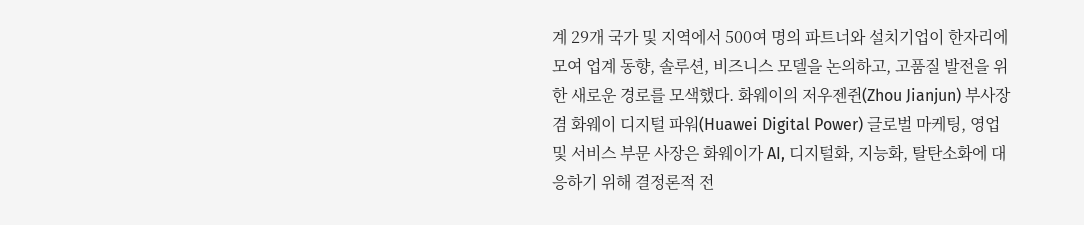계 29개 국가 및 지역에서 500여 명의 파트너와 설치기업이 한자리에 모여 업계 동향, 솔루션, 비즈니스 모델을 논의하고, 고품질 발전을 위한 새로운 경로를 모색했다. 화웨이의 저우젠쥔(Zhou Jianjun) 부사장 겸 화웨이 디지털 파워(Huawei Digital Power) 글로벌 마케팅, 영업 및 서비스 부문 사장은 화웨이가 AI, 디지털화, 지능화, 탈탄소화에 대응하기 위해 결정론적 전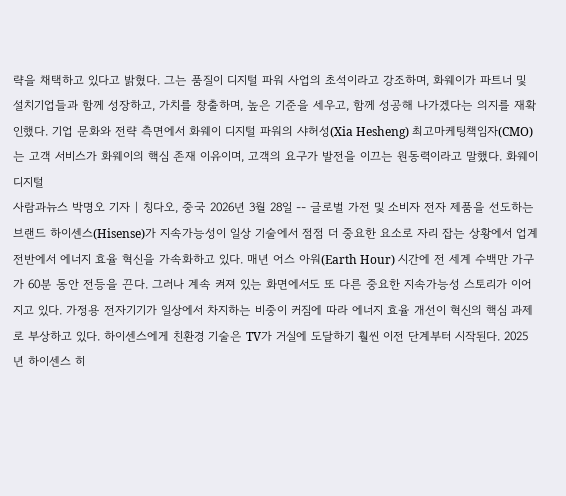략을 채택하고 있다고 밝혔다. 그는 품질이 디지털 파워 사업의 초석이라고 강조하며, 화웨이가 파트너 및 설치기업들과 함께 성장하고, 가치를 창출하며, 높은 기준을 세우고, 함께 성공해 나가겠다는 의지를 재확인했다. 기업 문화와 전략 측면에서 화웨이 디지털 파워의 샤허성(Xia Hesheng) 최고마케팅책임자(CMO)는 고객 서비스가 화웨이의 핵심 존재 이유이며, 고객의 요구가 발전을 이끄는 원동력이라고 말했다. 화웨이 디지털
사람과뉴스 박명오 기자 | 칭다오, 중국 2026년 3월 28일 -- 글로벌 가전 및 소비자 전자 제품을 선도하는 브랜드 하이센스(Hisense)가 지속가능성이 일상 기술에서 점점 더 중요한 요소로 자리 잡는 상황에서 업계 전반에서 에너지 효율 혁신을 가속화하고 있다. 매년 어스 아워(Earth Hour) 시간에 전 세계 수백만 가구가 60분 동안 전등을 끈다. 그러나 계속 켜져 있는 화면에서도 또 다른 중요한 지속가능성 스토리가 이어지고 있다. 가정용 전자기기가 일상에서 차지하는 비중이 커짐에 따라 에너지 효율 개선이 혁신의 핵심 과제로 부상하고 있다. 하이센스에게 친환경 기술은 TV가 거실에 도달하기 훨씬 이전 단계부터 시작된다. 2025년 하이센스 히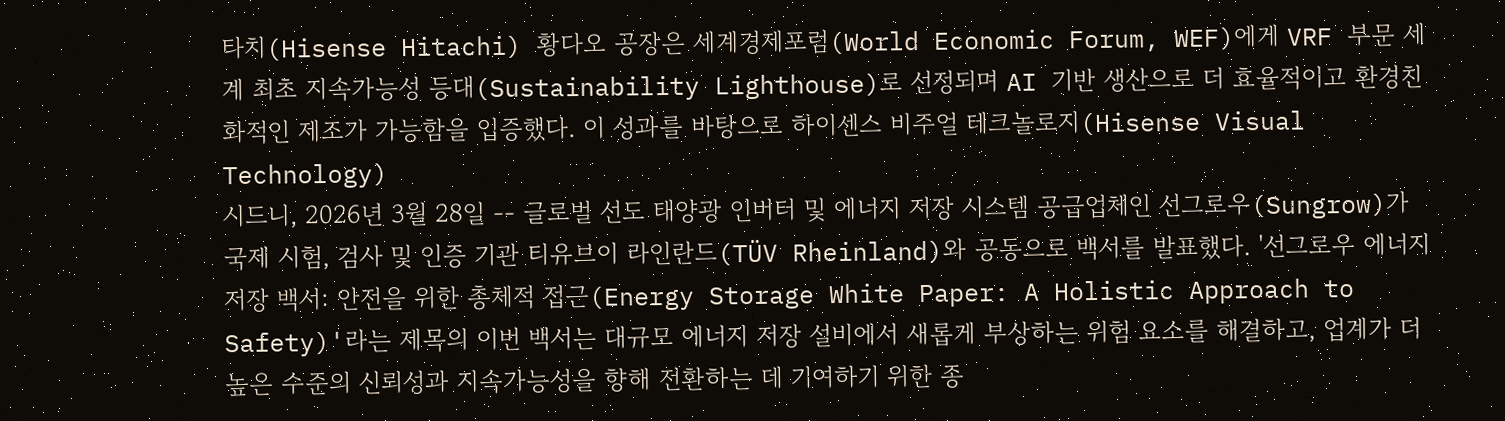타치(Hisense Hitachi) 황다오 공장은 세계경제포럼(World Economic Forum, WEF)에게 VRF 부문 세계 최초 지속가능성 등대(Sustainability Lighthouse)로 선정되며 AI 기반 생산으로 더 효율적이고 환경친화적인 제조가 가능함을 입증했다. 이 성과를 바탕으로 하이센스 비주얼 테크놀로지(Hisense Visual Technology)
시드니, 2026년 3월 28일 -- 글로벌 선도 태양광 인버터 및 에너지 저장 시스템 공급업체인 선그로우(Sungrow)가 국제 시험, 검사 및 인증 기관 티유브이 라인란드(TÜV Rheinland)와 공동으로 백서를 발표했다. '선그로우 에너지 저장 백서: 안전을 위한 총체적 접근(Energy Storage White Paper: A Holistic Approach to Safety)'라는 제목의 이번 백서는 대규모 에너지 저장 설비에서 새롭게 부상하는 위험 요소를 해결하고, 업계가 더 높은 수준의 신뢰성과 지속가능성을 향해 전환하는 데 기여하기 위한 종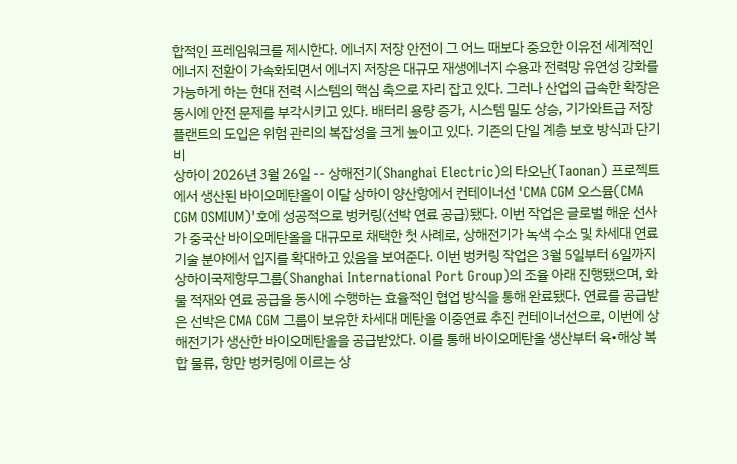합적인 프레임워크를 제시한다. 에너지 저장 안전이 그 어느 때보다 중요한 이유전 세계적인 에너지 전환이 가속화되면서 에너지 저장은 대규모 재생에너지 수용과 전력망 유연성 강화를 가능하게 하는 현대 전력 시스템의 핵심 축으로 자리 잡고 있다. 그러나 산업의 급속한 확장은 동시에 안전 문제를 부각시키고 있다. 배터리 용량 증가, 시스템 밀도 상승, 기가와트급 저장 플랜트의 도입은 위험 관리의 복잡성을 크게 높이고 있다. 기존의 단일 계층 보호 방식과 단기 비
상하이 2026년 3월 26일 -- 상해전기(Shanghai Electric)의 타오난(Taonan) 프로젝트에서 생산된 바이오메탄올이 이달 상하이 양산항에서 컨테이너선 'CMA CGM 오스뮴(CMA CGM OSMIUM)'호에 성공적으로 벙커링(선박 연료 공급)됐다. 이번 작업은 글로벌 해운 선사가 중국산 바이오메탄올을 대규모로 채택한 첫 사례로, 상해전기가 녹색 수소 및 차세대 연료 기술 분야에서 입지를 확대하고 있음을 보여준다. 이번 벙커링 작업은 3월 5일부터 6일까지 상하이국제항무그룹(Shanghai International Port Group)의 조율 아래 진행됐으며, 화물 적재와 연료 공급을 동시에 수행하는 효율적인 협업 방식을 통해 완료됐다. 연료를 공급받은 선박은 CMA CGM 그룹이 보유한 차세대 메탄올 이중연료 추진 컨테이너선으로, 이번에 상해전기가 생산한 바이오메탄올을 공급받았다. 이를 통해 바이오메탄올 생산부터 육•해상 복합 물류, 항만 벙커링에 이르는 상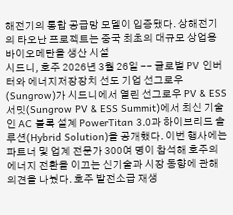해전기의 통합 공급망 모델이 입증됐다. 상해전기의 타오난 프로젝트는 중국 최초의 대규모 상업용 바이오메탄올 생산 시설
시드니, 호주 2026년 3월 26일 -- 글로벌 PV 인버터와 에너지저장장치 선도 기업 선그로우(Sungrow)가 시드니에서 열린 선그로우 PV & ESS 서밋(Sungrow PV & ESS Summit)에서 최신 기술인 AC 블록 설계 PowerTitan 3.0과 하이브리드 솔루션(Hybrid Solution)을 공개했다. 이번 행사에는 파트너 및 업계 전문가 300여 명이 참석해 호주의 에너지 전환을 이끄는 신기술과 시장 동향에 관해 의견을 나눴다. 호주 발전소급 재생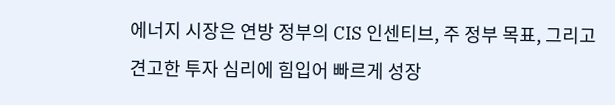에너지 시장은 연방 정부의 CIS 인센티브, 주 정부 목표, 그리고 견고한 투자 심리에 힘입어 빠르게 성장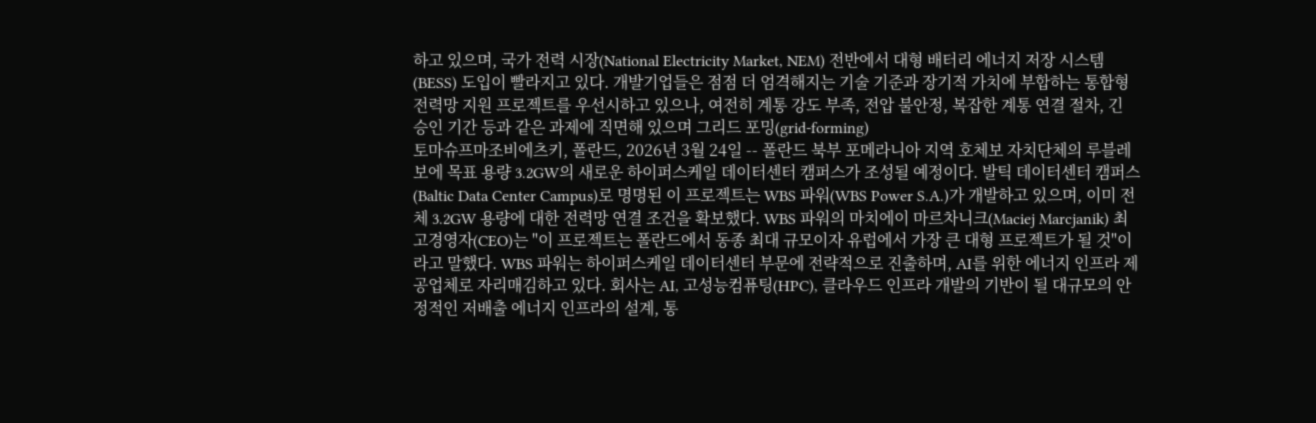하고 있으며, 국가 전력 시장(National Electricity Market, NEM) 전반에서 대형 배터리 에너지 저장 시스템(BESS) 도입이 빨라지고 있다. 개발기업들은 점점 더 엄격해지는 기술 기준과 장기적 가치에 부합하는 통합형 전력망 지원 프로젝트를 우선시하고 있으나, 여전히 계통 강도 부족, 전압 불안정, 복잡한 계통 연결 절차, 긴 승인 기간 등과 같은 과제에 직면해 있으며 그리드 포밍(grid-forming)
토마슈프마조비에츠키, 폴란드, 2026년 3월 24일 -- 폴란드 북부 포메라니아 지역 호체보 자치단체의 루블레보에 목표 용량 3.2GW의 새로운 하이퍼스케일 데이터센터 캠퍼스가 조성될 예정이다. 발틱 데이터센터 캠퍼스(Baltic Data Center Campus)로 명명된 이 프로젝트는 WBS 파워(WBS Power S.A.)가 개발하고 있으며, 이미 전체 3.2GW 용량에 대한 전력망 연결 조건을 확보했다. WBS 파워의 마치에이 마르차니크(Maciej Marcjanik) 최고경영자(CEO)는 "이 프로젝트는 폴란드에서 동종 최대 규모이자 유럽에서 가장 큰 대형 프로젝트가 될 것"이라고 말했다. WBS 파워는 하이퍼스케일 데이터센터 부문에 전략적으로 진출하며, AI를 위한 에너지 인프라 제공업체로 자리매김하고 있다. 회사는 AI, 고성능컴퓨팅(HPC), 클라우드 인프라 개발의 기반이 될 대규모의 안정적인 저배출 에너지 인프라의 설계, 통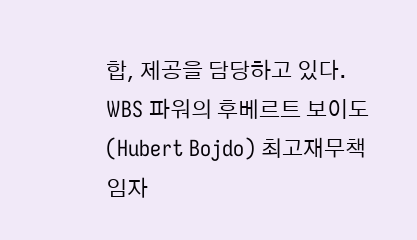합, 제공을 담당하고 있다. WBS 파워의 후베르트 보이도(Hubert Bojdo) 최고재무책임자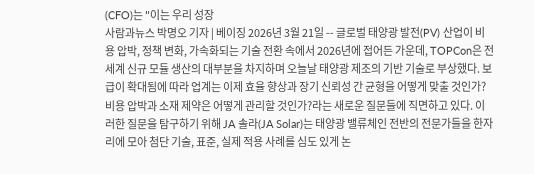(CFO)는 "이는 우리 성장
사람과뉴스 박명오 기자 | 베이징 2026년 3월 21일 -- 글로벌 태양광 발전(PV) 산업이 비용 압박, 정책 변화, 가속화되는 기술 전환 속에서 2026년에 접어든 가운데, TOPCon은 전 세계 신규 모듈 생산의 대부분을 차지하며 오늘날 태양광 제조의 기반 기술로 부상했다. 보급이 확대됨에 따라 업계는 이제 효율 향상과 장기 신뢰성 간 균형을 어떻게 맞출 것인가? 비용 압박과 소재 제약은 어떻게 관리할 것인가?라는 새로운 질문들에 직면하고 있다. 이러한 질문을 탐구하기 위해 JA 솔라(JA Solar)는 태양광 밸류체인 전반의 전문가들을 한자리에 모아 첨단 기술, 표준, 실제 적용 사례를 심도 있게 논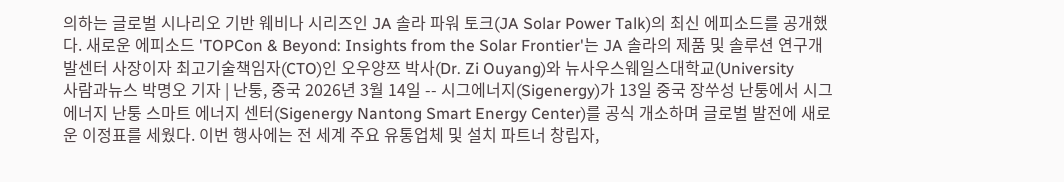의하는 글로벌 시나리오 기반 웨비나 시리즈인 JA 솔라 파워 토크(JA Solar Power Talk)의 최신 에피소드를 공개했다. 새로운 에피소드 'TOPCon & Beyond: Insights from the Solar Frontier'는 JA 솔라의 제품 및 솔루션 연구개발센터 사장이자 최고기술책임자(CTO)인 오우양쯔 박사(Dr. Zi Ouyang)와 뉴사우스웨일스대학교(University
사람과뉴스 박명오 기자 | 난퉁, 중국 2026년 3월 14일 -- 시그에너지(Sigenergy)가 13일 중국 장쑤성 난퉁에서 시그에너지 난퉁 스마트 에너지 센터(Sigenergy Nantong Smart Energy Center)를 공식 개소하며 글로벌 발전에 새로운 이정표를 세웠다. 이번 행사에는 전 세계 주요 유통업체 및 설치 파트너 창립자,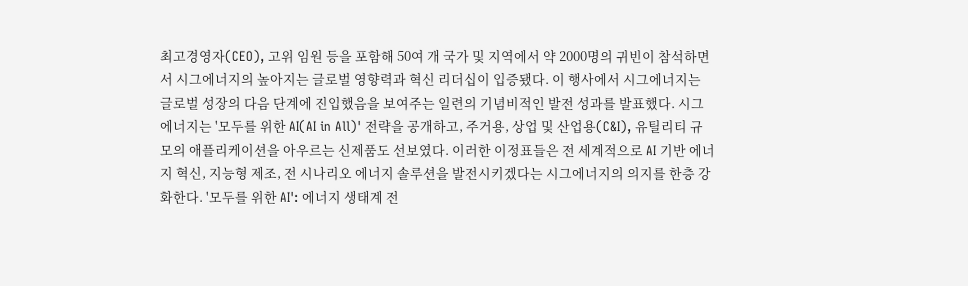최고경영자(CEO), 고위 임원 등을 포함해 50여 개 국가 및 지역에서 약 2000명의 귀빈이 참석하면서 시그에너지의 높아지는 글로벌 영향력과 혁신 리더십이 입증됐다. 이 행사에서 시그에너지는 글로벌 성장의 다음 단계에 진입했음을 보여주는 일련의 기념비적인 발전 성과를 발표했다. 시그에너지는 '모두를 위한 AI(AI in All)' 전략을 공개하고, 주거용, 상업 및 산업용(C&I), 유틸리티 규모의 애플리케이션을 아우르는 신제품도 선보였다. 이러한 이정표들은 전 세계적으로 AI 기반 에너지 혁신, 지능형 제조, 전 시나리오 에너지 솔루션을 발전시키겠다는 시그에너지의 의지를 한층 강화한다. '모두를 위한 AI': 에너지 생태계 전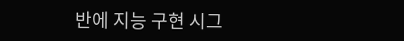반에 지능 구현 시그